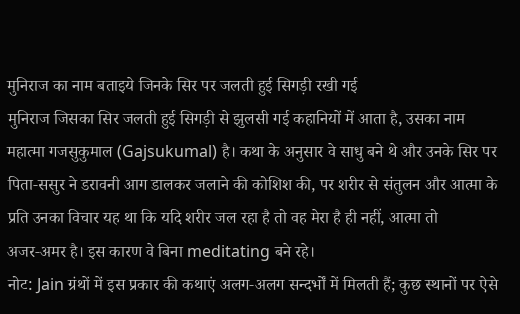मुनिराज का नाम बताइये जिनके सिर पर जलती हुई सिगड़ी रखी गई
मुनिराज जिसका सिर जलती हुई सिगड़ी से झुलसी गई कहानियों में आता है, उसका नाम महात्मा गजसुकुमाल (Gajsukumal) है। कथा के अनुसार वे साधु बने थे और उनके सिर पर पिता‑ससुर ने डरावनी आग डालकर जलाने की कोशिश की, पर शरीर से संतुलन और आत्मा के प्रति उनका विचार यह था कि यदि शरीर जल रहा है तो वह मेरा है ही नहीं, आत्मा तो अजर‑अमर है। इस कारण वे बिना meditating बने रहे।
नोट: Jain ग्रंथों में इस प्रकार की कथाएं अलग‑अलग सन्दर्भों में मिलती हैं; कुछ स्थानों पर ऐसे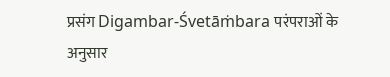प्रसंग Digambar‑Śvetāṁbara परंपराओं के अनुसार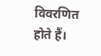विवरणित होते हैं।